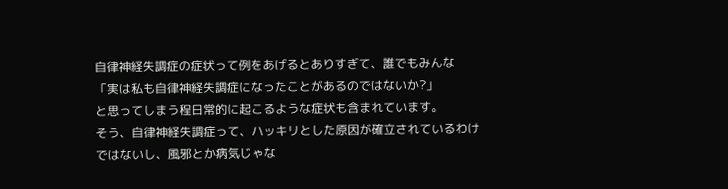自律神経失調症の症状って例をあげるとありすぎて、誰でもみんな
「実は私も自律神経失調症になったことがあるのではないか?」
と思ってしまう程日常的に起こるような症状も含まれています。
そう、自律神経失調症って、ハッキリとした原因が確立されているわけではないし、風邪とか病気じゃな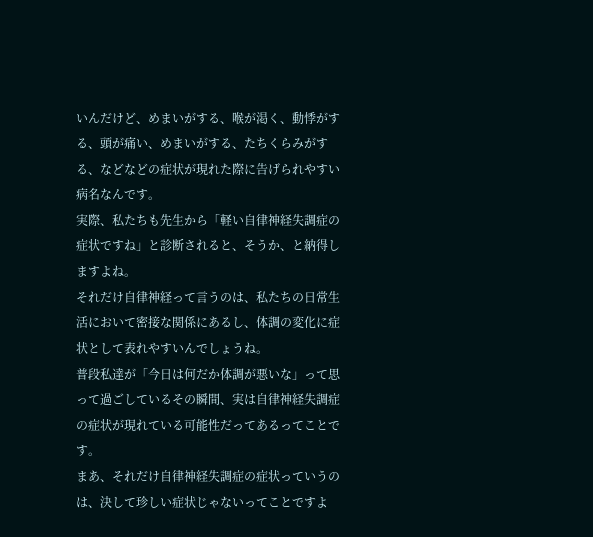いんだけど、めまいがする、喉が渇く、動悸がする、頭が痛い、めまいがする、たちくらみがする、などなどの症状が現れた際に告げられやすい病名なんです。
実際、私たちも先生から「軽い自律神経失調症の症状ですね」と診断されると、そうか、と納得しますよね。
それだけ自律神経って言うのは、私たちの日常生活において密接な関係にあるし、体調の変化に症状として表れやすいんでしょうね。
普段私達が「今日は何だか体調が悪いな」って思って過ごしているその瞬間、実は自律神経失調症の症状が現れている可能性だってあるってことです。
まあ、それだけ自律神経失調症の症状っていうのは、決して珍しい症状じゃないってことですよ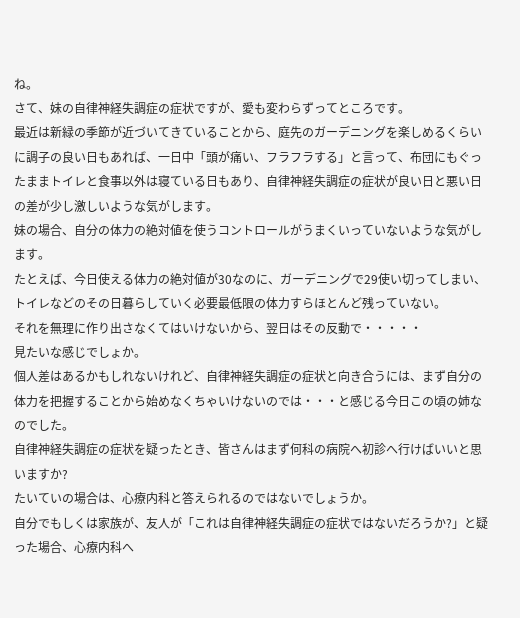ね。
さて、妹の自律神経失調症の症状ですが、愛も変わらずってところです。
最近は新緑の季節が近づいてきていることから、庭先のガーデニングを楽しめるくらいに調子の良い日もあれば、一日中「頭が痛い、フラフラする」と言って、布団にもぐったままトイレと食事以外は寝ている日もあり、自律神経失調症の症状が良い日と悪い日の差が少し激しいような気がします。
妹の場合、自分の体力の絶対値を使うコントロールがうまくいっていないような気がします。
たとえば、今日使える体力の絶対値が30なのに、ガーデニングで29使い切ってしまい、トイレなどのその日暮らしていく必要最低限の体力すらほとんど残っていない。
それを無理に作り出さなくてはいけないから、翌日はその反動で・・・・・
見たいな感じでしょか。
個人差はあるかもしれないけれど、自律神経失調症の症状と向き合うには、まず自分の体力を把握することから始めなくちゃいけないのでは・・・と感じる今日この頃の姉なのでした。
自律神経失調症の症状を疑ったとき、皆さんはまず何科の病院へ初診へ行けばいいと思いますか?
たいていの場合は、心療内科と答えられるのではないでしょうか。
自分でもしくは家族が、友人が「これは自律神経失調症の症状ではないだろうか?」と疑った場合、心療内科へ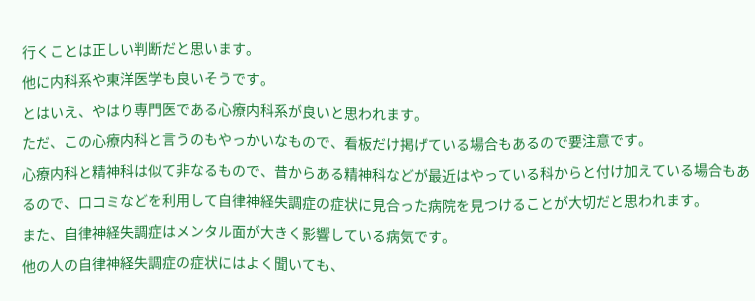行くことは正しい判断だと思います。
他に内科系や東洋医学も良いそうです。
とはいえ、やはり専門医である心療内科系が良いと思われます。
ただ、この心療内科と言うのもやっかいなもので、看板だけ掲げている場合もあるので要注意です。
心療内科と精神科は似て非なるもので、昔からある精神科などが最近はやっている科からと付け加えている場合もあるので、口コミなどを利用して自律神経失調症の症状に見合った病院を見つけることが大切だと思われます。
また、自律神経失調症はメンタル面が大きく影響している病気です。
他の人の自律神経失調症の症状にはよく聞いても、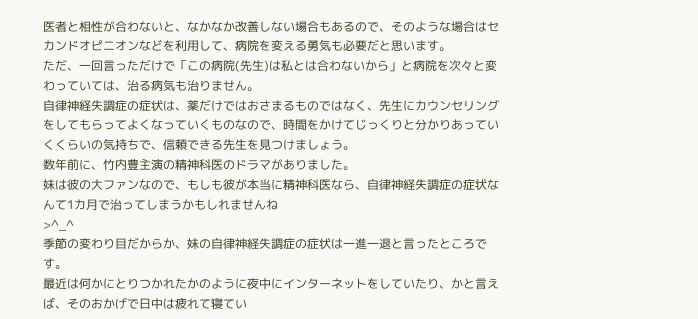医者と相性が合わないと、なかなか改善しない場合もあるので、そのような場合はセカンドオピニオンなどを利用して、病院を変える勇気も必要だと思います。
ただ、一回言っただけで「この病院(先生)は私とは合わないから」と病院を次々と変わっていては、治る病気も治りません。
自律神経失調症の症状は、薬だけではおさまるものではなく、先生にカウンセリングをしてもらってよくなっていくものなので、時間をかけてじっくりと分かりあっていくくらいの気持ちで、信頼できる先生を見つけましょう。
数年前に、竹内豊主演の精神科医のドラマがありました。
妹は彼の大ファンなので、もしも彼が本当に精神科医なら、自律神経失調症の症状なんて1カ月で治ってしまうかもしれませんね
>^_^
季節の変わり目だからか、妹の自律神経失調症の症状は一進一退と言ったところです。
最近は何かにとりつかれたかのように夜中にインターネットをしていたり、かと言えば、そのおかげで日中は疲れて寝てい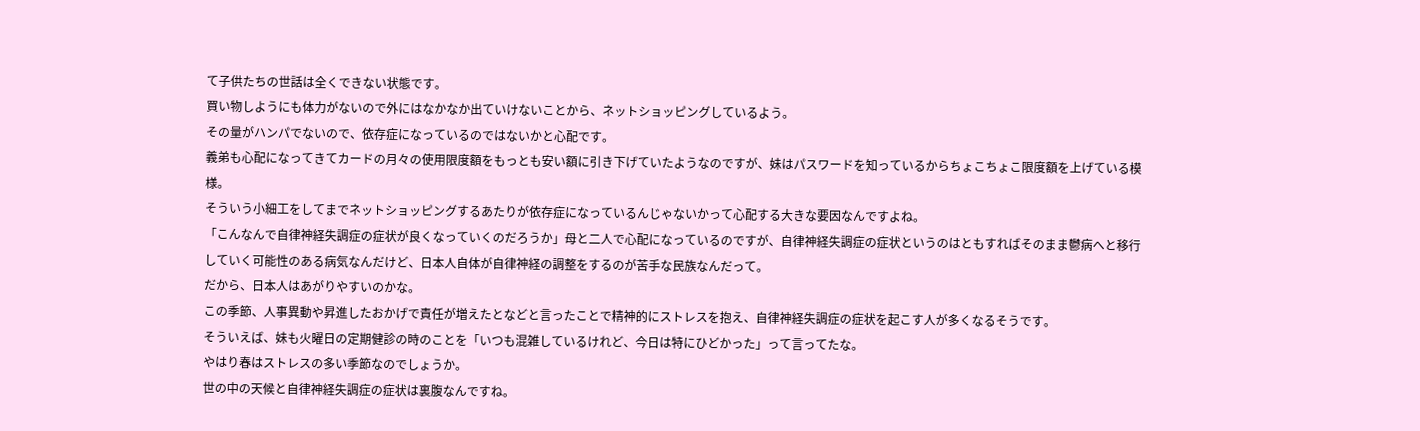て子供たちの世話は全くできない状態です。
買い物しようにも体力がないので外にはなかなか出ていけないことから、ネットショッピングしているよう。
その量がハンパでないので、依存症になっているのではないかと心配です。
義弟も心配になってきてカードの月々の使用限度額をもっとも安い額に引き下げていたようなのですが、妹はパスワードを知っているからちょこちょこ限度額を上げている模様。
そういう小細工をしてまでネットショッピングするあたりが依存症になっているんじゃないかって心配する大きな要因なんですよね。
「こんなんで自律神経失調症の症状が良くなっていくのだろうか」母と二人で心配になっているのですが、自律神経失調症の症状というのはともすればそのまま鬱病へと移行していく可能性のある病気なんだけど、日本人自体が自律神経の調整をするのが苦手な民族なんだって。
だから、日本人はあがりやすいのかな。
この季節、人事異動や昇進したおかげで責任が増えたとなどと言ったことで精神的にストレスを抱え、自律神経失調症の症状を起こす人が多くなるそうです。
そういえば、妹も火曜日の定期健診の時のことを「いつも混雑しているけれど、今日は特にひどかった」って言ってたな。
やはり春はストレスの多い季節なのでしょうか。
世の中の天候と自律神経失調症の症状は裏腹なんですね。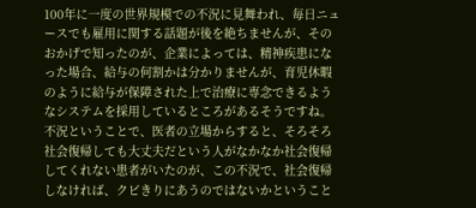100年に一度の世界規模での不況に見舞われ、毎日ニュースでも雇用に関する話題が後を絶ちませんが、そのおかげで知ったのが、企業によっては、精神疾患になった場合、給与の何割かは分かりませんが、育児休暇のように給与が保障された上で治療に専念できるようなシステムを採用しているところがあるそうですね。
不況ということで、医者の立場からすると、そろそろ社会復帰しても大丈夫だという人がなかなか社会復帰してくれない患者がいたのが、この不況で、社会復帰しなければ、クビきりにあうのではないかということ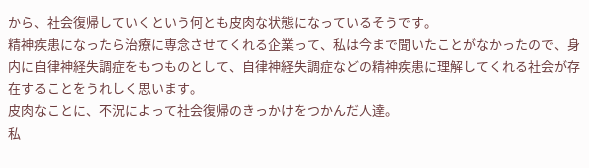から、社会復帰していくという何とも皮肉な状態になっているそうです。
精神疾患になったら治療に専念させてくれる企業って、私は今まで聞いたことがなかったので、身内に自律神経失調症をもつものとして、自律神経失調症などの精神疾患に理解してくれる社会が存在することをうれしく思います。
皮肉なことに、不況によって社会復帰のきっかけをつかんだ人達。
私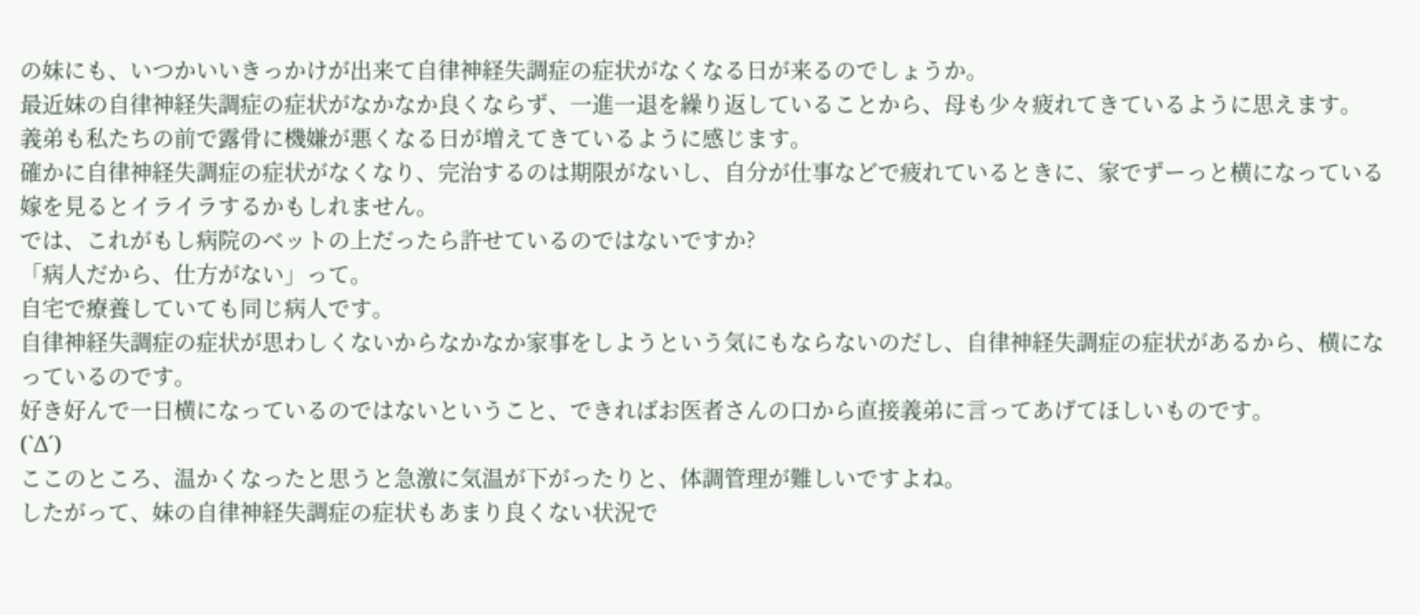の妹にも、いつかいいきっかけが出来て自律神経失調症の症状がなくなる日が来るのでしょうか。
最近妹の自律神経失調症の症状がなかなか良くならず、一進一退を繰り返していることから、母も少々疲れてきているように思えます。
義弟も私たちの前で露骨に機嫌が悪くなる日が増えてきているように感じます。
確かに自律神経失調症の症状がなくなり、完治するのは期限がないし、自分が仕事などで疲れているときに、家でずーっと横になっている嫁を見るとイライラするかもしれません。
では、これがもし病院のベットの上だったら許せているのではないですか?
「病人だから、仕方がない」って。
自宅で療養していても同じ病人です。
自律神経失調症の症状が思わしくないからなかなか家事をしようという気にもならないのだし、自律神経失調症の症状があるから、横になっているのです。
好き好んで一日横になっているのではないということ、できればお医者さんの口から直接義弟に言ってあげてほしいものです。
(`Δ´)
ここのところ、温かくなったと思うと急激に気温が下がったりと、体調管理が難しいですよね。
したがって、妹の自律神経失調症の症状もあまり良くない状況で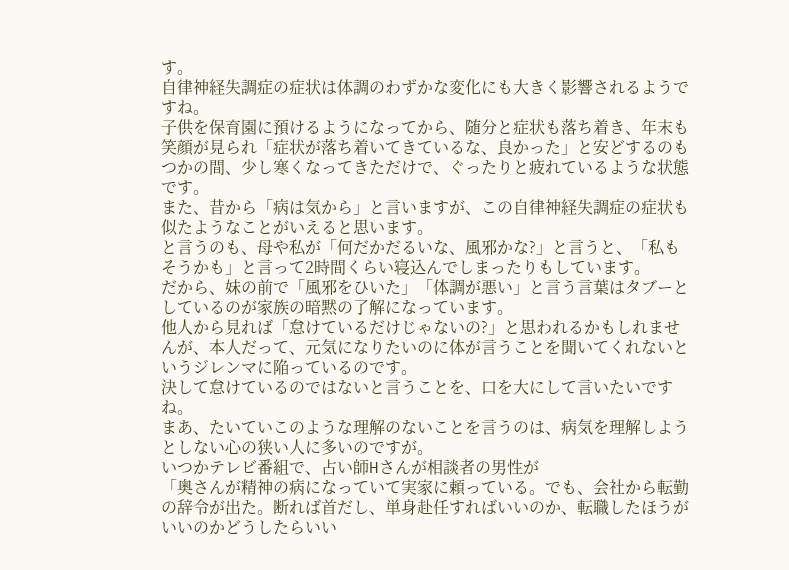す。
自律神経失調症の症状は体調のわずかな変化にも大きく影響されるようですね。
子供を保育園に預けるようになってから、随分と症状も落ち着き、年末も笑顔が見られ「症状が落ち着いてきているな、良かった」と安どするのもつかの間、少し寒くなってきただけで、ぐったりと疲れているような状態です。
また、昔から「病は気から」と言いますが、この自律神経失調症の症状も似たようなことがいえると思います。
と言うのも、母や私が「何だかだるいな、風邪かな?」と言うと、「私もそうかも」と言って2時間くらい寝込んでしまったりもしています。
だから、妹の前で「風邪をひいた」「体調が悪い」と言う言葉はタブーとしているのが家族の暗黙の了解になっています。
他人から見れば「怠けているだけじゃないの?」と思われるかもしれませんが、本人だって、元気になりたいのに体が言うことを聞いてくれないというジレンマに陥っているのです。
決して怠けているのではないと言うことを、口を大にして言いたいですね。
まあ、たいていこのような理解のないことを言うのは、病気を理解しようとしない心の狭い人に多いのですが。
いつかテレビ番組で、占い師Hさんが相談者の男性が
「奥さんが精神の病になっていて実家に頼っている。でも、会社から転勤の辞令が出た。断れば首だし、単身赴任すればいいのか、転職したほうがいいのかどうしたらいい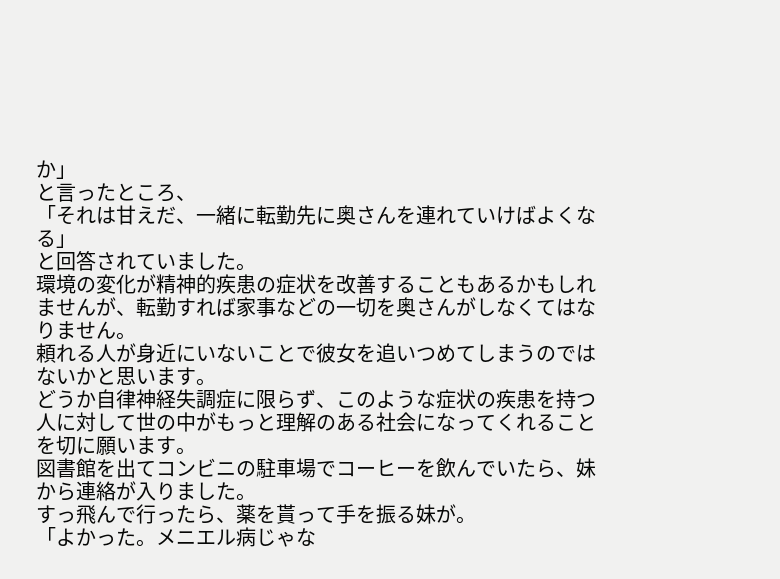か」
と言ったところ、
「それは甘えだ、一緒に転勤先に奥さんを連れていけばよくなる」
と回答されていました。
環境の変化が精神的疾患の症状を改善することもあるかもしれませんが、転勤すれば家事などの一切を奥さんがしなくてはなりません。
頼れる人が身近にいないことで彼女を追いつめてしまうのではないかと思います。
どうか自律神経失調症に限らず、このような症状の疾患を持つ人に対して世の中がもっと理解のある社会になってくれることを切に願います。
図書館を出てコンビニの駐車場でコーヒーを飲んでいたら、妹から連絡が入りました。
すっ飛んで行ったら、薬を貰って手を振る妹が。
「よかった。メニエル病じゃな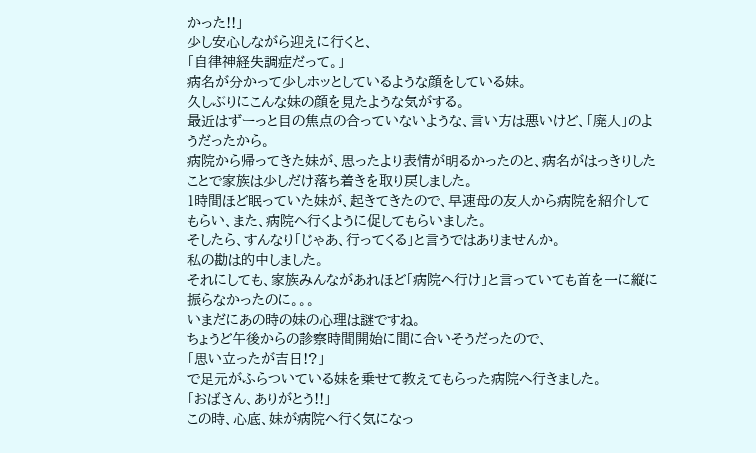かった!!」
少し安心しながら迎えに行くと、
「自律神経失調症だって。」
病名が分かって少しホッとしているような顔をしている妹。
久しぶりにこんな妹の顔を見たような気がする。
最近はずーっと目の焦点の合っていないような、言い方は悪いけど、「廃人」のようだったから。
病院から帰ってきた妹が、思ったより表情が明るかったのと、病名がはっきりしたことで家族は少しだけ落ち着きを取り戻しました。
1時間ほど眠っていた妹が、起きてきたので、早速母の友人から病院を紹介してもらい、また、病院へ行くように促してもらいました。
そしたら、すんなり「じゃあ、行ってくる」と言うではありませんか。
私の勘は的中しました。
それにしても、家族みんながあれほど「病院へ行け」と言っていても首を一に縦に振らなかったのに。。。
いまだにあの時の妹の心理は謎ですね。
ちょうど午後からの診察時間開始に間に合いそうだったので、
「思い立ったが吉日!?」
で足元がふらついている妹を乗せて教えてもらった病院へ行きました。
「おばさん、ありがとう!!」
この時、心底、妹が病院へ行く気になっ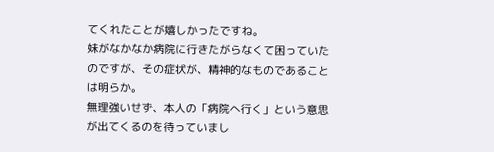てくれたことが嬉しかったですね。
妹がなかなか病院に行きたがらなくて困っていたのですが、その症状が、精神的なものであることは明らか。
無理強いせず、本人の「病院へ行く」という意思が出てくるのを待っていまし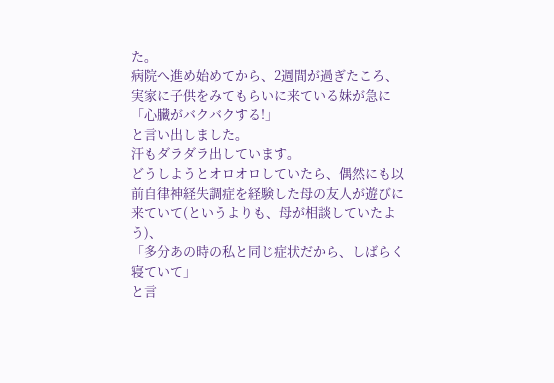た。
病院へ進め始めてから、2週間が過ぎたころ、実家に子供をみてもらいに来ている妹が急に「心臓がバクバクする!」
と言い出しました。
汗もダラダラ出しています。
どうしようとオロオロしていたら、偶然にも以前自律神経失調症を経験した母の友人が遊びに来ていて(というよりも、母が相談していたよう)、
「多分あの時の私と同じ症状だから、しばらく寝ていて」
と言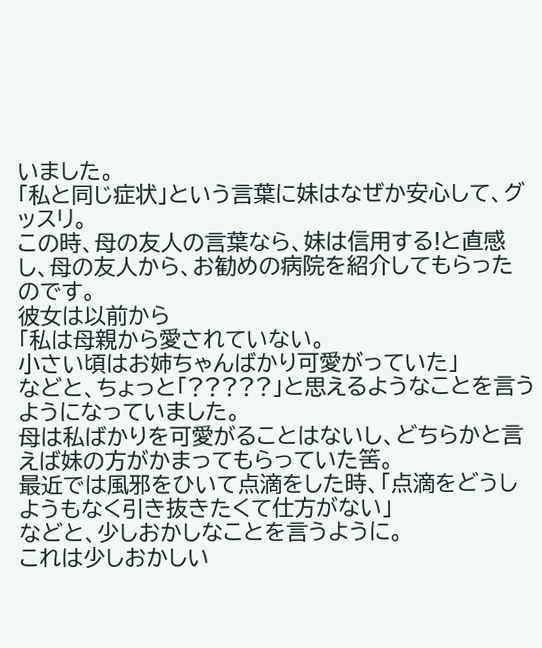いました。
「私と同じ症状」という言葉に妹はなぜか安心して、グッスリ。
この時、母の友人の言葉なら、妹は信用する!と直感し、母の友人から、お勧めの病院を紹介してもらったのです。
彼女は以前から
「私は母親から愛されていない。
小さい頃はお姉ちゃんばかり可愛がっていた」
などと、ちょっと「?????」と思えるようなことを言うようになっていました。
母は私ばかりを可愛がることはないし、どちらかと言えば妹の方がかまってもらっていた筈。
最近では風邪をひいて点滴をした時、「点滴をどうしようもなく引き抜きたくて仕方がない」
などと、少しおかしなことを言うように。
これは少しおかしい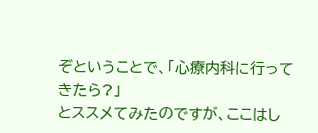ぞということで、「心療内科に行ってきたら?」
とススメてみたのですが、ここはし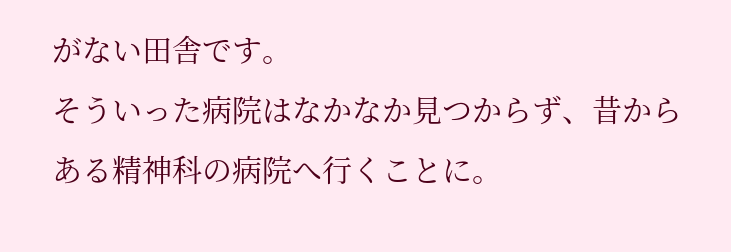がない田舎です。
そういった病院はなかなか見つからず、昔からある精神科の病院へ行くことに。